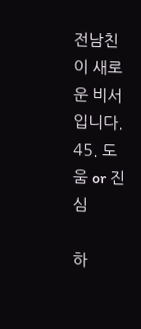전남친이 새로운 비서입니다.
45. 도움 or 진심

하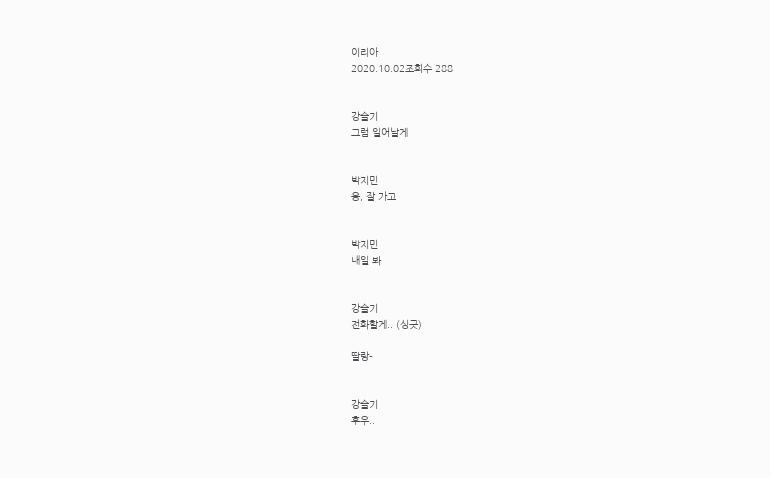이리아
2020.10.02조회수 288


강슬기
그럼 일어날게


박지민
응, 잘 가고


박지민
내일 봐


강슬기
전화할게.. (싱긋)

딸랑-


강슬기
후우..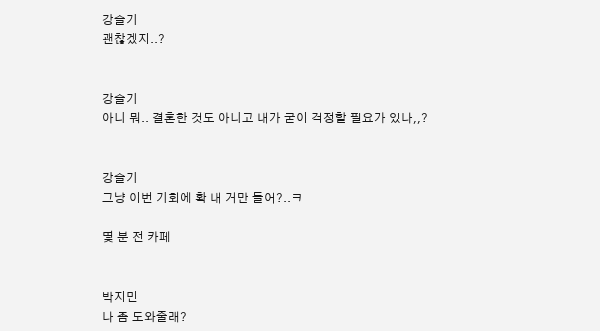강슬기
괜찮겠지..?


강슬기
아니 뭐.. 결혼한 것도 아니고 내가 굳이 걱정할 필요가 있나,,?


강슬기
그냥 이번 기회에 확 내 거만 들어?..ㅋ

몇 분 전 카페


박지민
나 좀 도와줄래?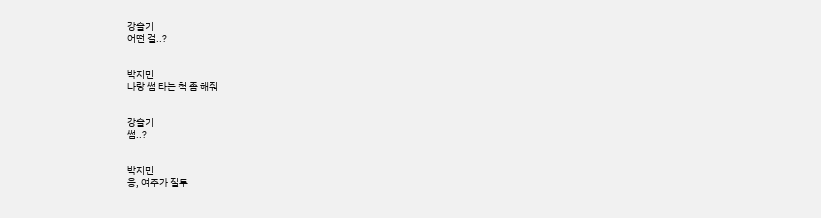강슬기
어떤 걸..?


박지민
나랑 썸 타는 척 좀 해줘


강슬기
썸..?


박지민
응, 여주가 질투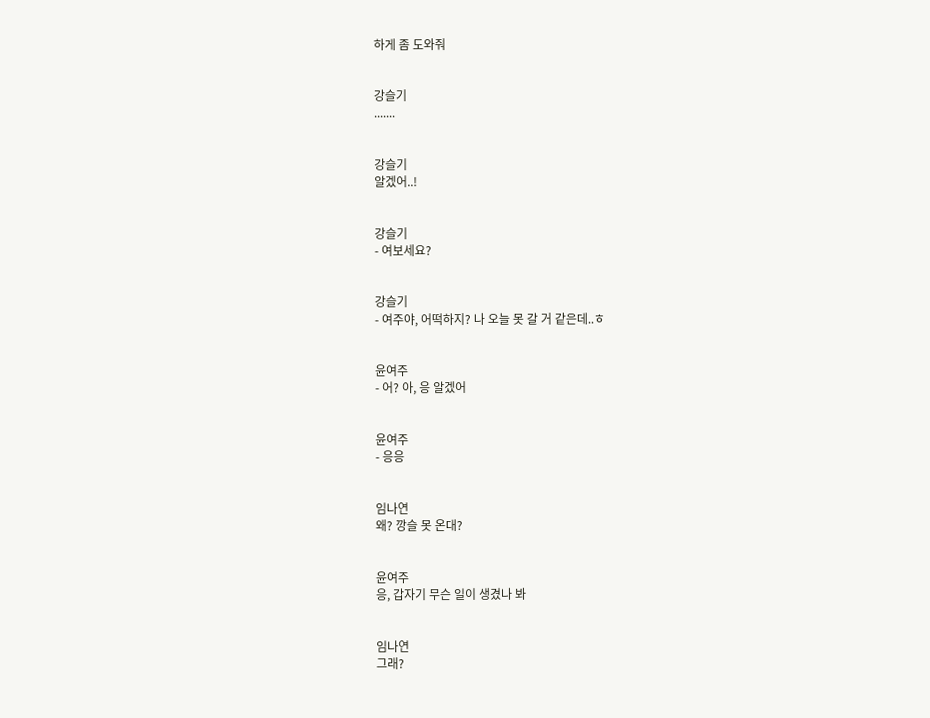하게 좀 도와줘


강슬기
.......


강슬기
알겠어..!


강슬기
- 여보세요?


강슬기
- 여주야, 어떡하지? 나 오늘 못 갈 거 같은데..ㅎ


윤여주
- 어? 아, 응 알겠어


윤여주
- 응응


임나연
왜? 깡슬 못 온대?


윤여주
응, 갑자기 무슨 일이 생겼나 봐


임나연
그래?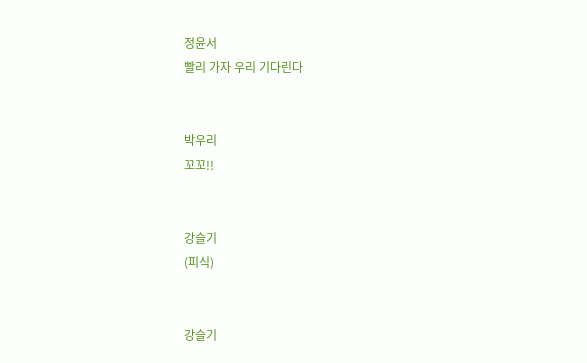정윤서
빨리 가자 우리 기다린다


박우리
꼬꼬!!


강슬기
(피식)


강슬기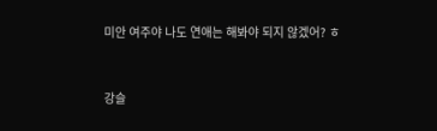미안 여주야 나도 연애는 해봐야 되지 않겠어? ㅎ


강슬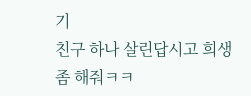기
친구 하나 살린답시고 희생 좀 해줘ㅋㅋ